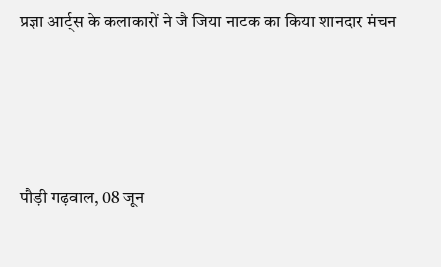प्रज्ञा आर्ट्स के कलाकारों ने जै जिया नाटक का किया शानदार मंचन




पौड़ी गढ़वाल, 08 जून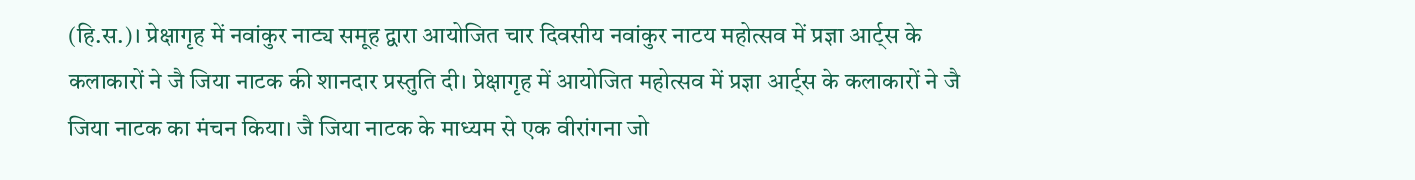(हि.स.)। प्रेक्षागृह में नवांकुर नाट्य समूह द्वारा आयोजित चार दिवसीय नवांकुर नाटय महोत्सव में प्रज्ञा आर्ट्स के कलाकारों ने जै जिया नाटक की शानदार प्रस्तुति दी। प्रेक्षागृह में आयोजित महोत्सव में प्रज्ञा आर्ट्स के कलाकारों ने जै जिया नाटक का मंचन किया। जै जिया नाटक के माध्यम से एक वीरांगना जो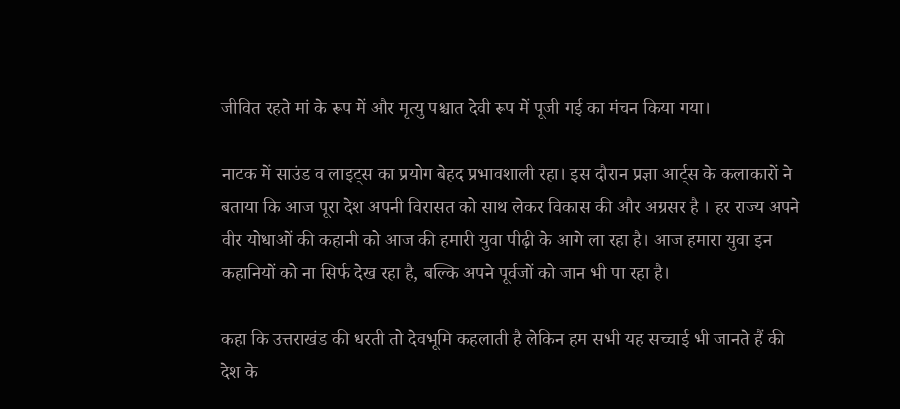जीवित रहते मां के रूप में और मृत्यु पश्चात देवी रूप में पूजी गई का मंचन किया गया।

नाटक में साउंड व लाइट्स का प्रयोग बेहद प्रभावशाली रहा। इस दौरान प्रज्ञा आर्ट्स के कलाकारों ने बताया कि आज पूरा देश अपनी विरासत को साथ लेकर विकास की और अग्रसर है । हर राज्य अपने वीर योधाओं की कहानी को आज की हमारी युवा पीढ़ी के आगे ला रहा है। आज हमारा युवा इन कहानियों को ना सिर्फ देख रहा है, बल्कि अपने पूर्वजों को जान भी पा रहा है।

कहा कि उत्तराखंड की धरती तो देवभूमि कहलाती है लेकिन हम सभी यह सच्चाई भी जानते हैं की देश के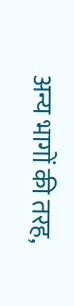अन्य भागों की तरह,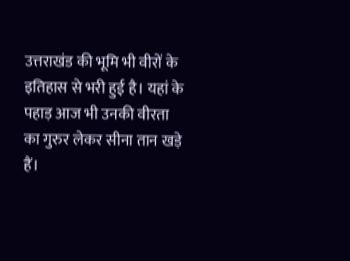उत्तराखंड की भूमि भी वीरों के इतिहास से भरी हुई है। यहां के पहाड़ आज भी उनकी वीरता का गुरुर लेकर सीना तान खड़े हैं।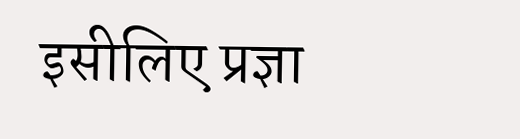इसीलिए प्रज्ञा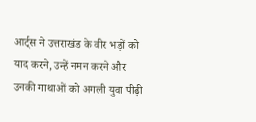आर्ट्स ने उत्तराखंड के वीर भड़ों को याद करने, उन्हें नमन करने और उनकी गाथाओं को अगली युवा पीढ़ी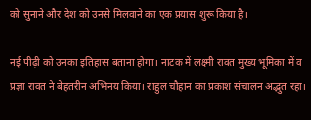को सुनाने और देश को उनसे मिलवाने का एक प्रयास शुरू किया है।

नई पीढ़ी को उनका इतिहास बताना होगा। नाटक में लक्ष्मी रावत मुख्य भूमिका में व प्रज्ञा रावत ने बेहतरीन अभिनय किया। राहुल चौहान का प्रकाश संचालन अद्भुत रहा।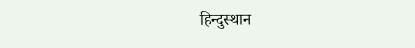हिन्दुस्थान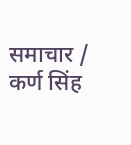समाचार / कर्ण सिंह